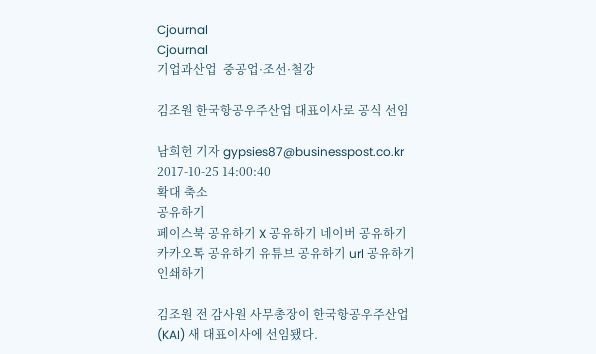Cjournal
Cjournal
기업과산업  중공업·조선·철강

김조원 한국항공우주산업 대표이사로 공식 선임

남희헌 기자 gypsies87@businesspost.co.kr 2017-10-25 14:00:40
확대 축소
공유하기
페이스북 공유하기 X 공유하기 네이버 공유하기 카카오톡 공유하기 유튜브 공유하기 url 공유하기 인쇄하기

김조원 전 감사원 사무총장이 한국항공우주산업(KAI) 새 대표이사에 선임됐다.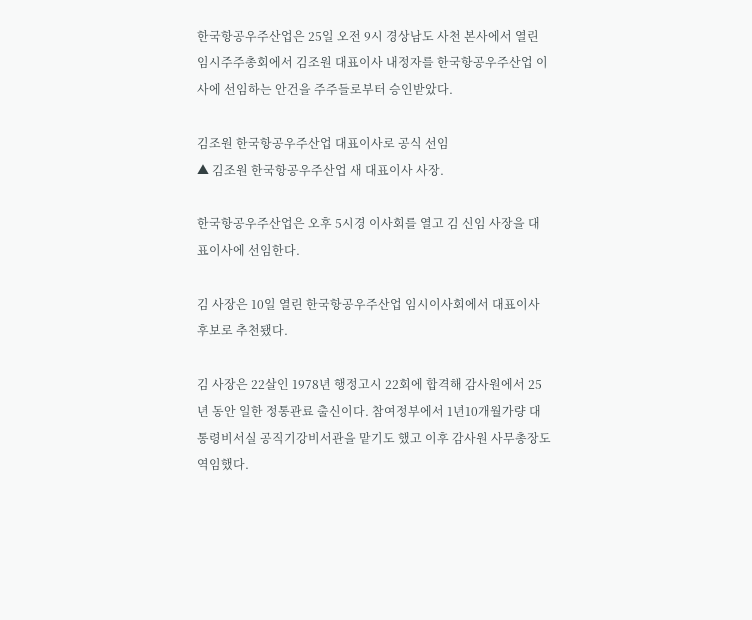한국항공우주산업은 25일 오전 9시 경상남도 사천 본사에서 열린 임시주주총회에서 김조원 대표이사 내정자를 한국항공우주산업 이사에 선임하는 안건을 주주들로부터 승인받았다.

김조원 한국항공우주산업 대표이사로 공식 선임
▲ 김조원 한국항공우주산업 새 대표이사 사장.

한국항공우주산업은 오후 5시경 이사회를 열고 김 신임 사장을 대표이사에 선임한다.

김 사장은 10일 열린 한국항공우주산업 임시이사회에서 대표이사 후보로 추천됐다.

김 사장은 22살인 1978년 행정고시 22회에 합격해 감사원에서 25년 동안 일한 정통관료 출신이다. 참여정부에서 1년10개월가량 대통령비서실 공직기강비서관을 맡기도 했고 이후 감사원 사무총장도 역임했다.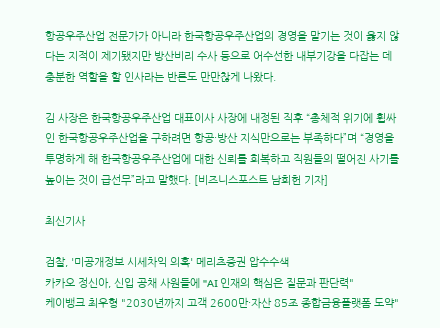항공우주산업 전문가가 아니라 한국항공우주산업의 경영을 맡기는 것이 옳지 않다는 지적이 제기됐지만 방산비리 수사 등으로 어수선한 내부기강을 다잡는 데 충분한 역할을 할 인사라는 반론도 만만찮게 나왔다.

김 사장은 한국항공우주산업 대표이사 사장에 내정된 직후 “총체적 위기에 휩싸인 한국항공우주산업을 구하려면 항공·방산 지식만으로는 부족하다”며 “경영을 투명하게 해 한국항공우주산업에 대한 신뢰를 회복하고 직원들의 떨어진 사기를 높이는 것이 급선무”라고 말했다. [비즈니스포스트 남희헌 기자]

최신기사

검찰, '미공개정보 시세차익 의혹' 메리츠증권 압수수색
카카오 정신아, 신입 공채 사원들에 "AI 인재의 핵심은 질문과 판단력"
케이뱅크 최우형 "2030년까지 고객 2600만·자산 85조 종합금융플랫폼 도약"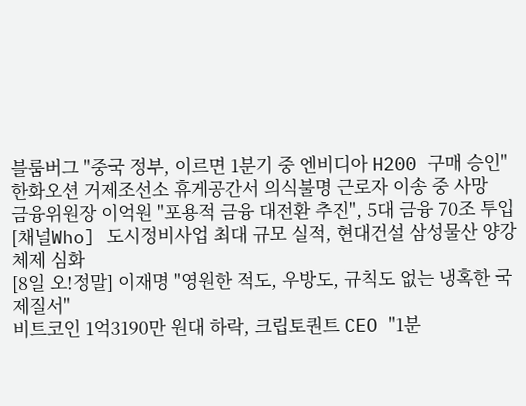블룸버그 "중국 정부, 이르면 1분기 중 엔비디아 H200 구매 승인"
한화오션 거제조선소 휴게공간서 의식불명 근로자 이송 중 사망
금융위원장 이억원 "포용적 금융 대전환 추진", 5대 금융 70조 투입
[채널Who] 도시정비사업 최대 규모 실적, 현대건설 삼성물산 양강체제 심화
[8일 오!정말] 이재명 "영원한 적도, 우방도, 규칙도 없는 냉혹한 국제질서"
비트코인 1억3190만 원대 하락, 크립토퀀트 CEO "1분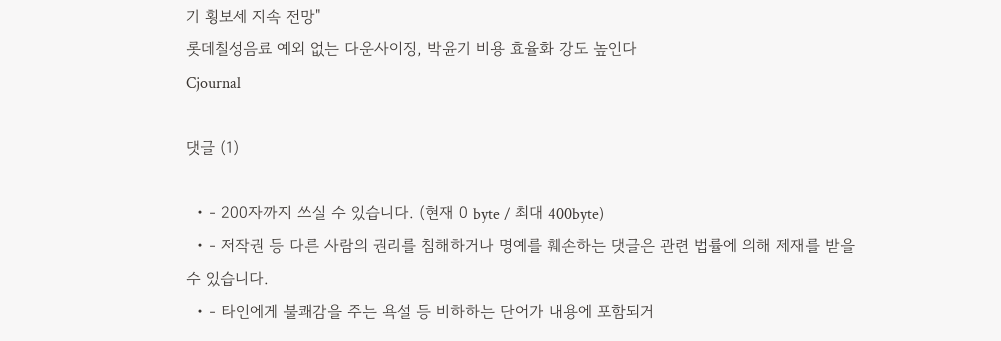기 횡보세 지속 전망"
롯데칠성음료 예외 없는 다운사이징, 박윤기 비용 효율화 강도 높인다
Cjournal

댓글 (1)

  • - 200자까지 쓰실 수 있습니다. (현재 0 byte / 최대 400byte)
  • - 저작권 등 다른 사람의 권리를 침해하거나 명예를 훼손하는 댓글은 관련 법률에 의해 제재를 받을 수 있습니다.
  • - 타인에게 불쾌감을 주는 욕설 등 비하하는 단어가 내용에 포함되거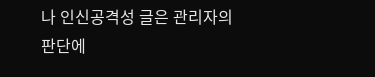나 인신공격성 글은 관리자의 판단에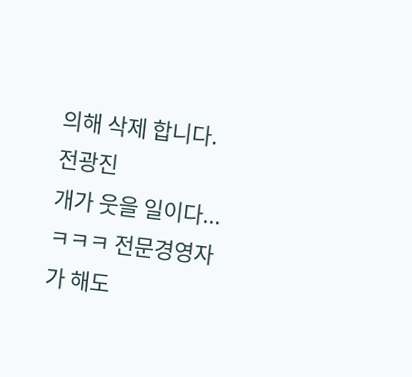의해 삭제 합니다.
전광진
개가 웃을 일이다... ㅋㅋㅋ 전문경영자가 해도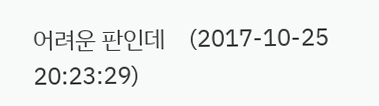어려운 판인데    (2017-10-25 20:23:29)